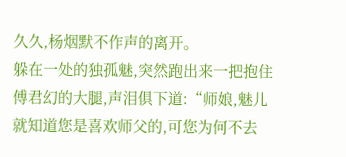久久,杨烟默不作声的离开。
躲在一处的独孤魅,突然跑出来一把抱住傅君幻的大腿,声泪俱下道:“师娘,魅儿就知道您是喜欢师父的,可您为何不去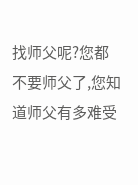找师父呢?您都不要师父了,您知道师父有多难受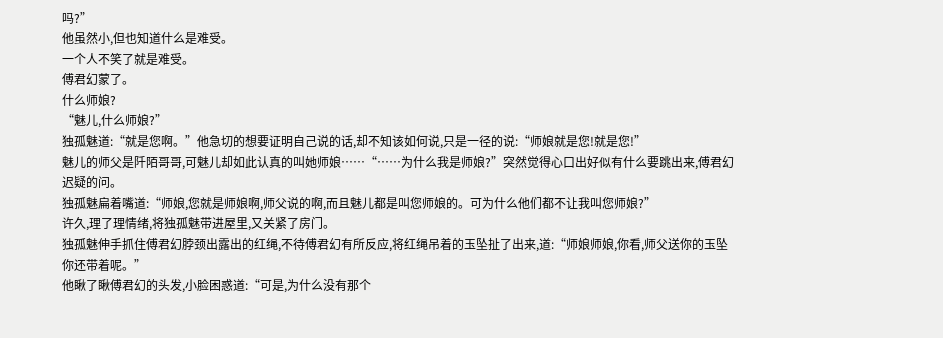吗?”
他虽然小,但也知道什么是难受。
一个人不笑了就是难受。
傅君幻蒙了。
什么师娘?
“魅儿,什么师娘?”
独孤魅道:“就是您啊。”他急切的想要证明自己说的话,却不知该如何说,只是一径的说:“师娘就是您!就是您!”
魅儿的师父是阡陌哥哥,可魅儿却如此认真的叫她师娘……“……为什么我是师娘?”突然觉得心口出好似有什么要跳出来,傅君幻迟疑的问。
独孤魅扁着嘴道:“师娘,您就是师娘啊,师父说的啊,而且魅儿都是叫您师娘的。可为什么他们都不让我叫您师娘?”
许久,理了理情绪,将独孤魅带进屋里,又关紧了房门。
独孤魅伸手抓住傅君幻脖颈出露出的红绳,不待傅君幻有所反应,将红绳吊着的玉坠扯了出来,道:“师娘师娘,你看,师父送你的玉坠你还带着呢。”
他瞅了瞅傅君幻的头发,小脸困惑道:“可是,为什么没有那个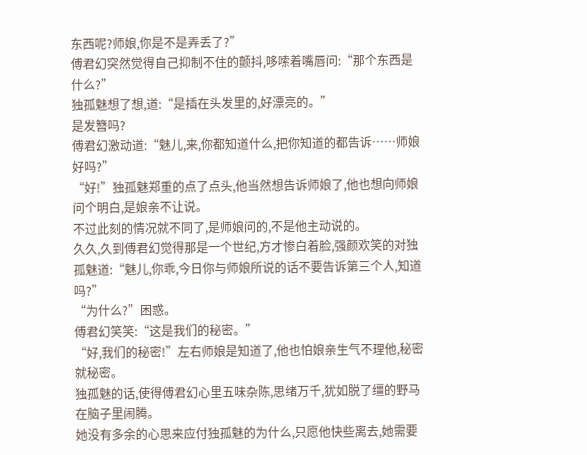东西呢?师娘,你是不是弄丢了?”
傅君幻突然觉得自己抑制不住的颤抖,哆嗦着嘴唇问:“那个东西是什么?”
独孤魅想了想,道:“是插在头发里的,好漂亮的。”
是发簪吗?
傅君幻激动道:“魅儿,来,你都知道什么,把你知道的都告诉……师娘好吗?”
“好!”独孤魅郑重的点了点头,他当然想告诉师娘了,他也想向师娘问个明白,是娘亲不让说。
不过此刻的情况就不同了,是师娘问的,不是他主动说的。
久久,久到傅君幻觉得那是一个世纪,方才惨白着脸,强颜欢笑的对独孤魅道:“魅儿,你乖,今日你与师娘所说的话不要告诉第三个人,知道吗?”
“为什么?”困惑。
傅君幻笑笑:“这是我们的秘密。”
“好,我们的秘密!”左右师娘是知道了,他也怕娘亲生气不理他,秘密就秘密。
独孤魅的话,使得傅君幻心里五味杂陈,思绪万千,犹如脱了缰的野马在脑子里闹腾。
她没有多余的心思来应付独孤魅的为什么,只愿他快些离去,她需要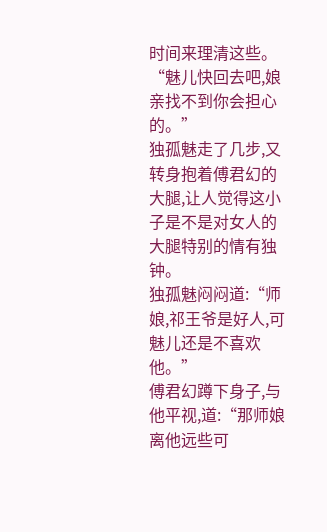时间来理清这些。
“魅儿快回去吧,娘亲找不到你会担心的。”
独孤魅走了几步,又转身抱着傅君幻的大腿,让人觉得这小子是不是对女人的大腿特别的情有独钟。
独孤魅闷闷道:“师娘,祁王爷是好人,可魅儿还是不喜欢他。”
傅君幻蹲下身子,与他平视,道:“那师娘离他远些可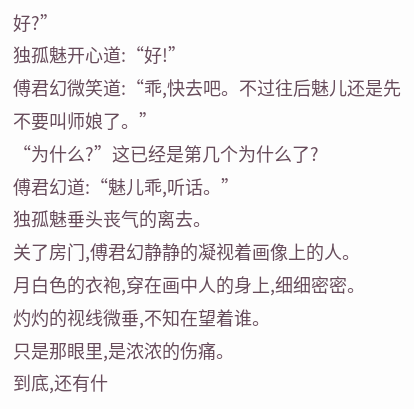好?”
独孤魅开心道:“好!”
傅君幻微笑道:“乖,快去吧。不过往后魅儿还是先不要叫师娘了。”
“为什么?”这已经是第几个为什么了?
傅君幻道:“魅儿乖,听话。”
独孤魅垂头丧气的离去。
关了房门,傅君幻静静的凝视着画像上的人。
月白色的衣袍,穿在画中人的身上,细细密密。
灼灼的视线微垂,不知在望着谁。
只是那眼里,是浓浓的伤痛。
到底,还有什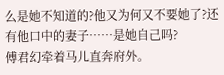么是她不知道的?他又为何又不要她了?还有他口中的妻子……是她自己吗?
傅君幻牵着马儿直奔府外。